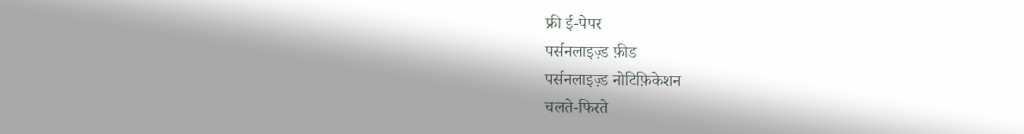फ्री ई-पेपर
पर्सनलाइज़्ड फ़ीड
पर्सनलाइज़्ड नोटिफ़िकेशन
चलते-फिरते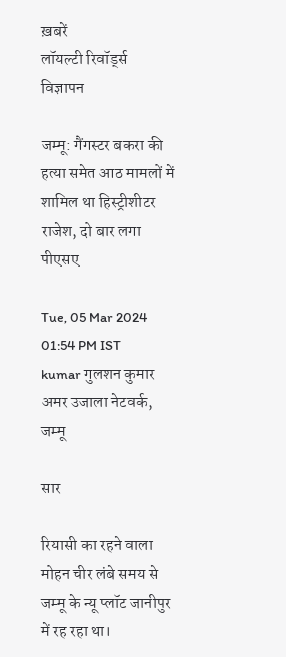ख़बरें
लॉयल्टी रिवॉर्ड्स
विज्ञापन

जम्मू: गैंगस्टर बकरा की हत्या समेत आठ मामलों में शामिल था हिस्ट्रीशीटर राजेश, दो बार लगा पीएसए

Tue, 05 Mar 2024 01:54 PM IST
kumar गुलशन कुमार अमर उजाला नेटवर्क, जम्मू

सार

रियासी का रहने वाला मोहन चीर लंबे समय से जम्मू के न्यू प्लॉट जानीपुर में रह रहा था।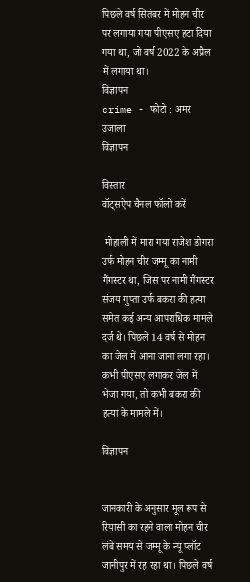पिछले वर्ष सितंबर में मोहन चीर पर लगाया गया पीएसए हटा दिया गया था, जो वर्ष 2022 के अप्रैल में लगाया था।
विज्ञापन
crime - फोटो : अमर उजाला
विज्ञापन

विस्तार
वॉट्सऐप चैनल फॉलो करें

 मोहाली में मारा गया राजेश डोगरा उर्फ मोहन चीर जम्मू का नामी गैंगस्टर था, जिस पर नामी गैंगस्टर संजय गुप्ता उर्फ बकरा की हत्या समेत कई अन्य आपराधिक मामले दर्ज थे। पिछले 14 वर्ष से मोहन का जेल में आना जाना लगा रहा। कभी पीएसए लगाकर जेल में भेजा गया, तो कभी बकरा की हत्या के मामले में।

विज्ञापन


जानकारी के अनुसार मूल रूप से रियासी का रहने वाला मोहन चीर लंबे समय से जम्मू के न्यू प्लॉट जानीपुर में रह रहा था। पिछले वर्ष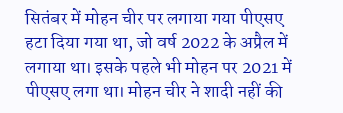सितंबर में मोहन चीर पर लगाया गया पीएसए हटा दिया गया था, जो वर्ष 2022 के अप्रैल में लगाया था। इसके पहले भी मोहन पर 2021 में पीएसए लगा था। मोहन चीर ने शादी नहीं की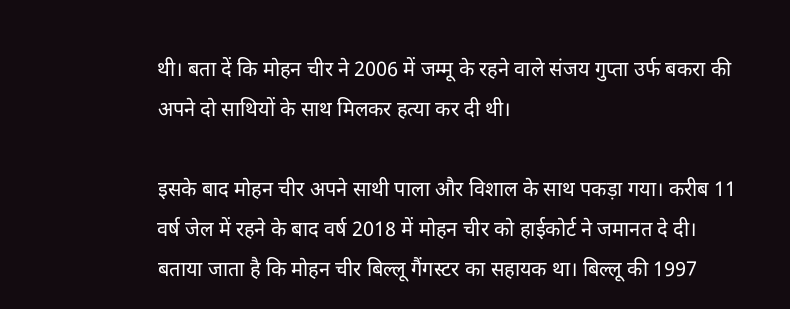थी। बता दें कि मोहन चीर ने 2006 में जम्मू के रहने वाले संजय गुप्ता उर्फ बकरा की अपने दो साथियों के साथ मिलकर हत्या कर दी थी।

इसके बाद मोहन चीर अपने साथी पाला और विशाल के साथ पकड़ा गया। करीब 11 वर्ष जेल में रहने के बाद वर्ष 2018 में मोहन चीर को हाईकोर्ट ने जमानत दे दी। बताया जाता है कि मोहन चीर बिल्लू गैंगस्टर का सहायक था। बिल्लू की 1997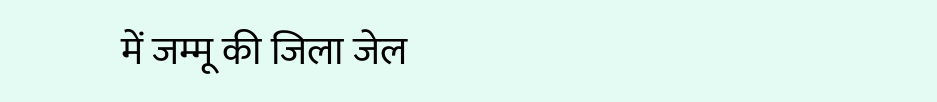में जम्मू की जिला जेल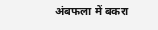अंबफला में बकरा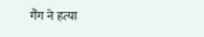गैंग ने हत्या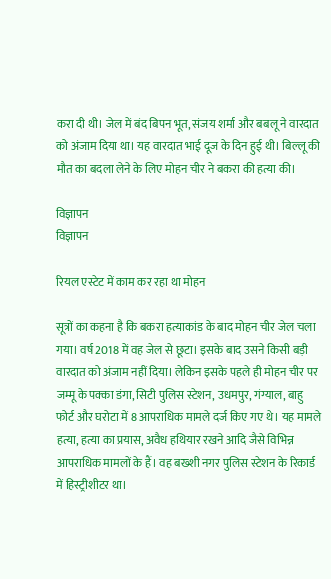करा दी थी। जेल में बंद बिपन भूत, संजय शर्मा और बबलू ने वारदात को अंजाम दिया था। यह वारदात भाई दूज के दिन हुई थी। बिल्लू की मौत का बदला लेने के लिए मोहन चीर ने बकरा की हत्या की।

विज्ञापन
विज्ञापन

रियल एस्टेट में काम कर रहा था मोहन

सूत्रों का कहना है कि बकरा हत्याकांड के बाद मोहन चीर जेल चला गया। वर्ष 2018 में वह जेल से छूटा। इसके बाद उसने किसी बड़ी वारदात को अंजाम नहीं दिया। लेकिन इसके पहले ही मोहन चीर पर जम्मू के पक्का डंगा, सिटी पुलिस स्टेशन, उधमपुर, गंग्याल, बाहु फोर्ट और घरोटा में 8 आपराधिक मामले दर्ज किए गए थे। यह मामले हत्या, हत्या का प्रयास, अवैध हथियार रखने आदि जैसे विभिन्न आपराधिक मामलों के हैं। वह बख्शी नगर पुलिस स्टेशन के रिकार्ड में हिस्ट्रीशीटर था।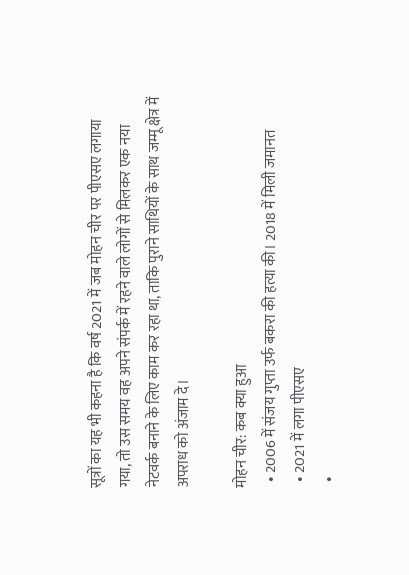सूत्रों का यह भी कहना है कि वर्ष 2021 में जब मोहन चीर पर पीएसए लगाया गया, तो उस समय वह अपने संपर्क में रहने वाले लोगों से मिलकर एक नया नेटवर्क बनाने के लिए काम कर रहा था, ताकि पुराने साथियों के साथ जम्मू क्षेत्र में अपराध को अंजाम दे।

मोहन चीर: कब क्या हुआ
  • 2006 में संजय गुप्ता उर्फ बकरा की हत्या की। 2018 में मिली जमानत
  • 2021 में लगा पीएसए
  •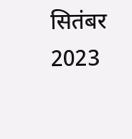सितंबर 2023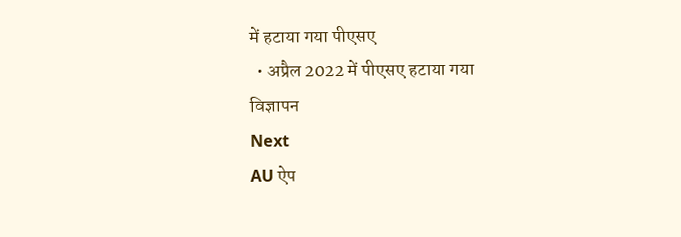में हटाया गया पीएसए
  • अप्रैल 2022 में पीएसए हटाया गया
विज्ञापन
Next
AU ऐप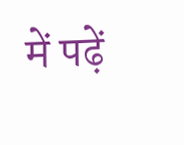में पढ़ें